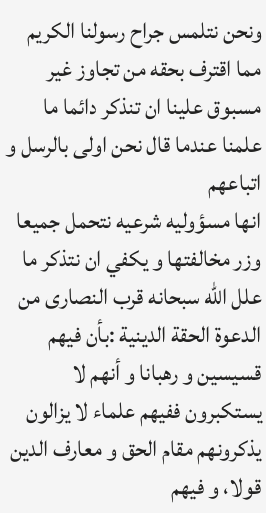ونحن نتلمس جراح رسولنا الكريم مما اقترف بحقه من تجاوز غير مسبوق علينا ان تنذكر دائما ما علمنا عندما قال نحن اولى بالرسل و اتباعهم
انها مسؤوليه شرعيه نتحمل جميعا وزر مخالفتها و يكفي ان نتذكر ما علل الله سبحانه قرب النصارى من الدعوة الحقة الدينية :بأن فيهم قسيسين و رهبانا و أنهم لا يستكبرون ففيهم علماء لا يزالون يذكرونهم مقام الحق و معارف الدين قولا، و فيهم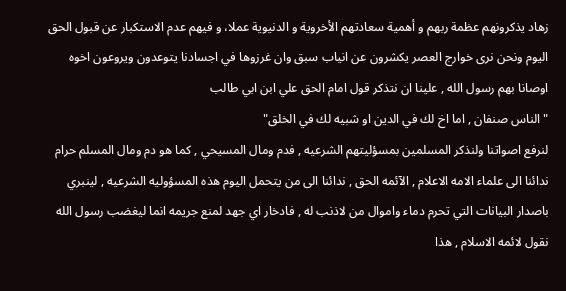زهاد يذكرونهم عظمة ربهم و أهمية سعادتهم الأخروية و الدنيوية عملا، و فيهم عدم الاستكبار عن قبول الحق
اليوم ونحن نرى خوارج العصر يكشرون عن انياب سبق وان غرزوها في اجسادنا يتوعدون ويروعون اخوه اوصانا بهم رسول الله , علينا ان نتذكر قول امام الحق علي ابن ابي طالب
" الناس صنفان , اما اخ لك في الدين او شبيه لك في الخلق"
لنرفع اصواتنا ولنذكر المسلمين بمسؤليتهم الشرعيه , فدم ومال المسيحي , كما هو دم ومال المسلم حرام
ندائنا الى علماء الامه الاعلام , الآئمه الحق , ندائنا الى من يتحمل اليوم هذه المسؤوليه الشرعيه , لينبري باصدار البيانات التي تحرم دماء واموال من لاذنب له , فادخار اي جهد لمنع جريمه انما ليغضب رسول الله
نقول لائمه الاسلام , هذا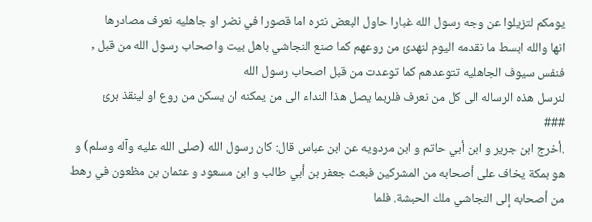يومكم لتزيلوا عن وجه رسول الله غبارا حاول البعض نثره اما قصورا في نضر او جاهليه نعرف مصادرها
انها والله ابسط ما نقدمه اليوم لنهدئ من روعهم كما صنع النجاشي باهل بيت واصحاب رسول الله من قبل , فنفس سيوف الجاهليه تتوعدهم كما توعدت من قبل اصحاب رسول الله
لنرسل هذه الرساله الى كل من نعرف فلربما يصل هذا النداء الى من يمكنه ان يسكن من روع او لينقذ برئ
###
.أخرج ابن جرير و ابن أبي حاتم و ابن مردويه عن ابن عباس قال: كان رسول الله (صلى الله عليه وآله وسلم) و هو بمكة يخاف على أصحابه من المشركين فبعث جعفر بن أبي طالب و ابن مسعود و عثمان بن مظعون في رهط من أصحابه إلى النجاشي ملك الحبشة. فلما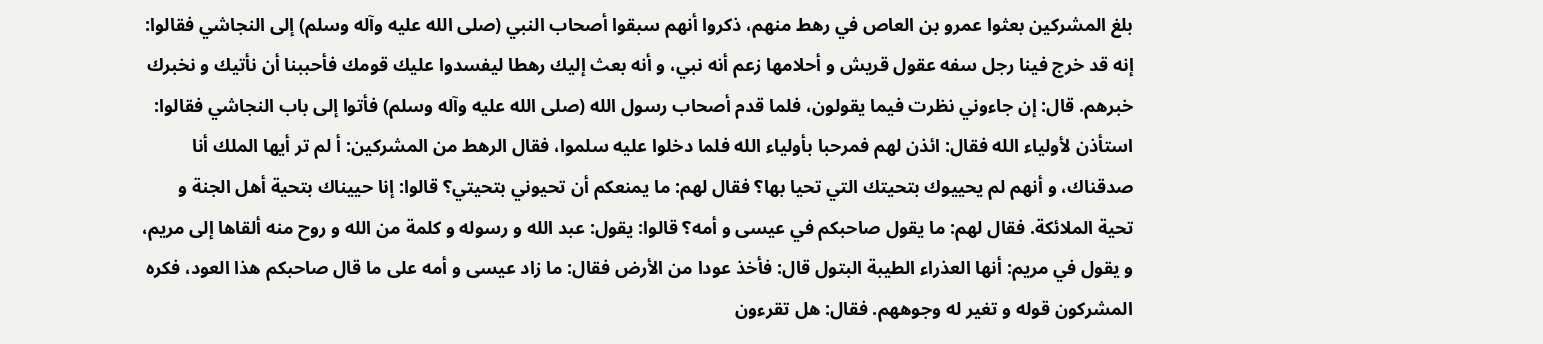بلغ المشركين بعثوا عمرو بن العاص في رهط منهم، ذكروا أنهم سبقوا أصحاب النبي (صلى الله عليه وآله وسلم) إلى النجاشي فقالوا: إنه قد خرج فينا رجل سفه عقول قريش و أحلامها زعم أنه نبي، و أنه بعث إليك رهطا ليفسدوا عليك قومك فأحببنا أن نأتيك و نخبرك خبرهم. قال: إن جاءوني نظرت فيما يقولون، فلما قدم أصحاب رسول الله (صلى الله عليه وآله وسلم) فأتوا إلى باب النجاشي فقالوا: استأذن لأولياء الله فقال: ائذن لهم فمرحبا بأولياء الله فلما دخلوا عليه سلموا، فقال الرهط من المشركين: أ لم تر أيها الملك أنا صدقناك، و أنهم لم يحييوك بتحيتك التي تحيا بها؟ فقال لهم: ما يمنعكم أن تحيوني بتحيتي؟ قالوا: إنا حييناك بتحية أهل الجنة و تحية الملائكة. فقال لهم: ما يقول صاحبكم في عيسى و أمه؟ قالوا: يقول: عبد الله و رسوله و كلمة من الله و روح منه ألقاها إلى مريم، و يقول في مريم: أنها العذراء الطيبة البتول قال: فأخذ عودا من الأرض فقال: ما زاد عيسى و أمه على ما قال صاحبكم هذا العود، فكره المشركون قوله و تغير له وجوههم. فقال: هل تقرءون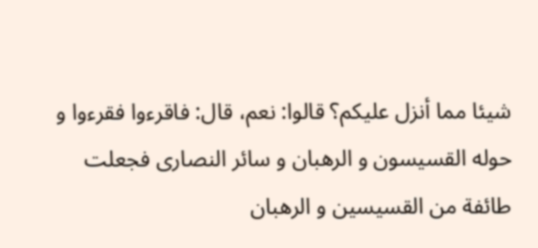شيئا مما أنزل عليكم؟ قالوا: نعم، قال: فاقرءوا فقرءوا و حوله القسيسون و الرهبان و سائر النصارى فجعلت طائفة من القسيسين و الرهبان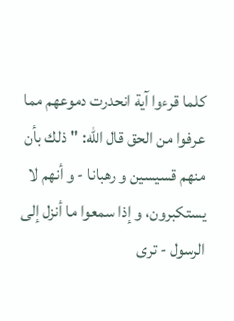كلما قرءوا آية انحدرت دموعهم مما عرفوا من الحق قال الله: "ذلك بأن منهم قسيسين و رهبانا - و أنهم لا يستكبرون، و إذا سمعوا ما أنزل إلى الرسول - ترى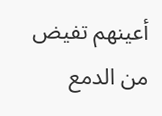أعينهم تفيض من الدمع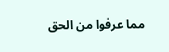مما عرفوا من الحق